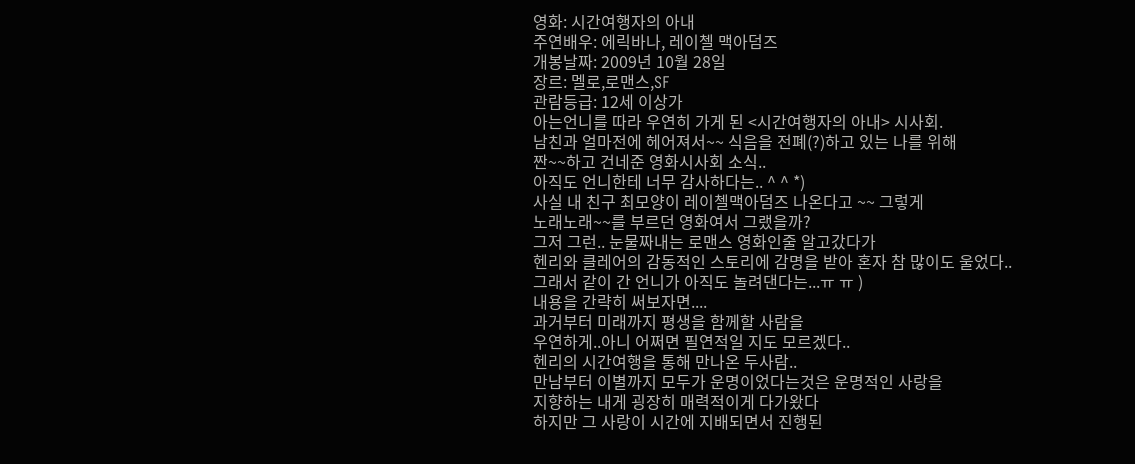영화: 시간여행자의 아내
주연배우: 에릭바나, 레이첼 맥아덤즈
개봉날짜: 2009년 10월 28일
장르: 멜로,로맨스,SF
관람등급: 12세 이상가
아는언니를 따라 우연히 가게 된 <시간여행자의 아내> 시사회.
남친과 얼마전에 헤어져서~~ 식음을 전폐(?)하고 있는 나를 위해
짠~~하고 건네준 영화시사회 소식..
아직도 언니한테 너무 감사하다는.. ^ ^ *)
사실 내 친구 최모양이 레이첼맥아덤즈 나온다고 ~~ 그렇게
노래노래~~를 부르던 영화여서 그랬을까?
그저 그런.. 눈물짜내는 로맨스 영화인줄 알고갔다가
헨리와 클레어의 감동적인 스토리에 감명을 받아 혼자 참 많이도 울었다..
그래서 같이 간 언니가 아직도 놀려댄다는...ㅠ ㅠ )
내용을 간략히 써보자면....
과거부터 미래까지 평생을 함께할 사람을
우연하게..아니 어쩌면 필연적일 지도 모르겠다..
헨리의 시간여행을 통해 만나온 두사람..
만남부터 이별까지 모두가 운명이었다는것은 운명적인 사랑을
지향하는 내게 굉장히 매력적이게 다가왔다
하지만 그 사랑이 시간에 지배되면서 진행된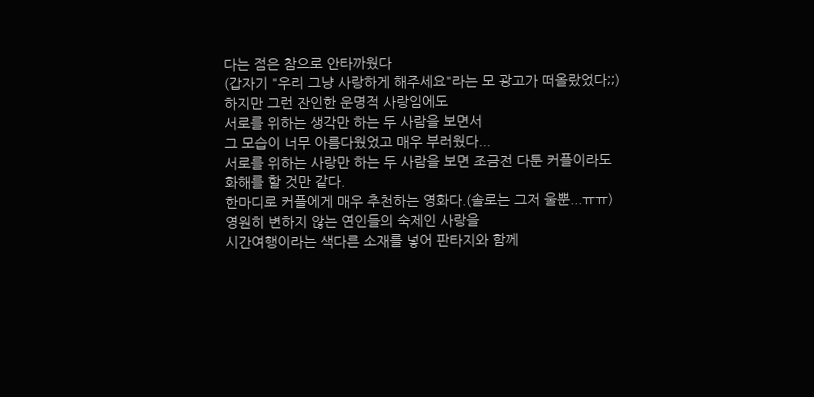다는 점은 참으로 안타까웠다
(갑자기 "우리 그냥 사랑하게 해주세요"라는 모 광고가 떠올랐었다;;)
하지만 그런 잔인한 운명적 사랑임에도
서로를 위하는 생각만 하는 두 사람을 보면서
그 모습이 너무 아름다웠었고 매우 부러웠다...
서로를 위하는 사랑만 하는 두 사람을 보면 조금전 다툰 커플이라도
화해를 할 것만 같다.
한마디로 커플에게 매우 추천하는 영화다.(솔로는 그저 울뿐...ㅠㅠ)
영원히 변하지 않는 연인들의 숙제인 사랑을
시간여행이라는 색다른 소재를 넣어 판타지와 함께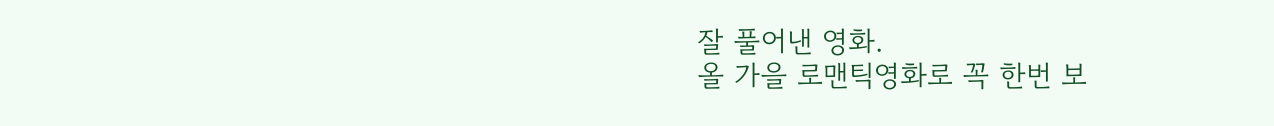잘 풀어낸 영화.
올 가을 로맨틱영화로 꼭 한번 보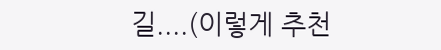길....(이렇게 추천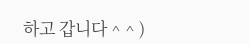하고 갑니다 ^ ^ )